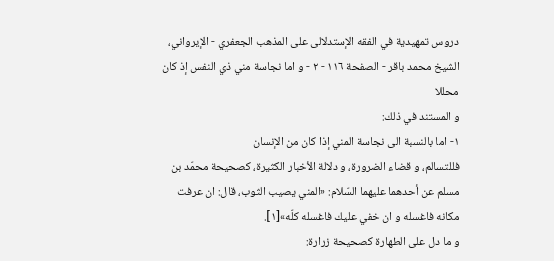دروس تمهيدية في الفقه الإستدلالى على المذهب الجعفري - الإيرواني، الشيخ محمد باقر - الصفحة ١١٦ - ٢ - و اما نجاسة مني ذي النفس إذ كان محللا
و المستند في ذلك:
١- اما بالنسبة الى نجاسة المني إذا كان من الإنسان
فللتسالم، و قضاء الضرورة، و دلالة الأخبار الكثيرة، كصحيحة محمّد بن مسلم عن أحدهما عليهما السّلام: «المني يصيب الثوب، قال: ان عرفت مكانه فاغسله و ان خفي عليك فاغسله كلّه»[١].
و ما دل على الطهارة كصحيحة زرارة: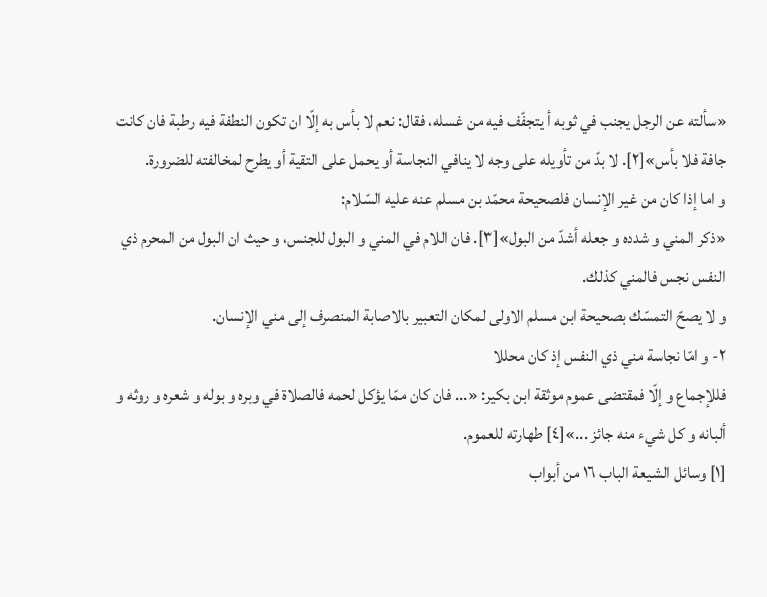«سألته عن الرجل يجنب في ثوبه أ يتجفّف فيه من غسله، فقال: نعم لا بأس به إلّا ان تكون النطفة فيه رطبة فان كانت جافة فلا بأس»[٢]. لا بدّ من تأويله على وجه لا ينافي النجاسة أو يحمل على التقية أو يطرح لمخالفته للضرورة.
و اما إذا كان من غير الإنسان فلصحيحة محمّد بن مسلم عنه عليه السّلام:
«ذكر المني و شدده و جعله أشدّ من البول»[٣]. فان اللام في المني و البول للجنس، و حيث ان البول من المحرم ذي النفس نجس فالمني كذلك.
و لا يصحّ التمسّك بصحيحة ابن مسلم الاولى لمكان التعبير بالاصابة المنصرف إلى مني الإنسان.
٢- و امّا نجاسة مني ذي النفس إذ كان محللا
فللإجماع و إلّا فمقتضى عموم موثقة ابن بكير: «... فان كان ممّا يؤكل لحمه فالصلاة في وبره و بوله و شعره و روثه و ألبانه و كل شيء منه جائز ...»[٤] طهارته للعموم.
[١] وسائل الشيعة الباب ١٦ من أبواب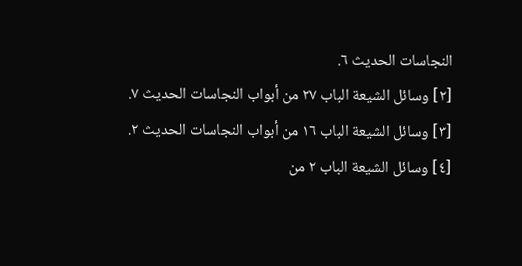النجاسات الحديث ٦.
[٢] وسائل الشيعة الباب ٢٧ من أبواب النجاسات الحديث ٧.
[٣] وسائل الشيعة الباب ١٦ من أبواب النجاسات الحديث ٢.
[٤] وسائل الشيعة الباب ٢ من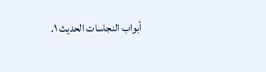أبواب النجاسات الحديث ١.